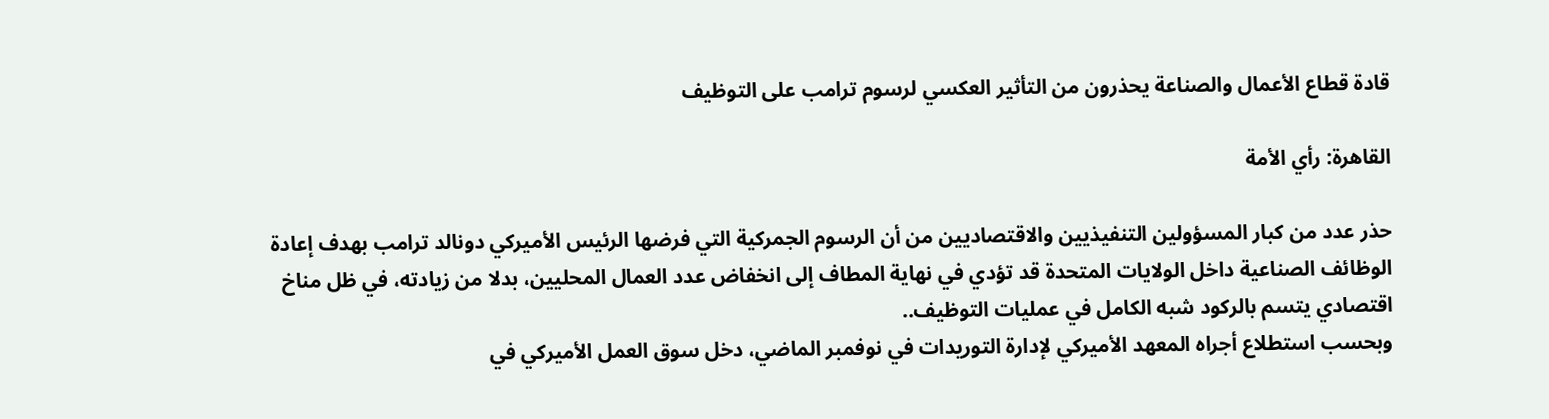قادة قطاع الأعمال والصناعة يحذرون من التأثير العكسي لرسوم ترامب على التوظيف

القاهرة: رأي الأمة

حذر عدد من كبار المسؤولين التنفيذيين والاقتصاديين من أن الرسوم الجمركية التي فرضها الرئيس الأميركي دونالد ترامب بهدف إعادة الوظائف الصناعية داخل الولايات المتحدة قد تؤدي في نهاية المطاف إلى انخفاض عدد العمال المحليين، بدلا من زيادته، في ظل مناخ اقتصادي يتسم بالركود شبه الكامل في عمليات التوظيف..
وبحسب استطلاع أجراه المعهد الأميركي لإدارة التوريدات في نوفمبر الماضي، دخل سوق العمل الأميركي في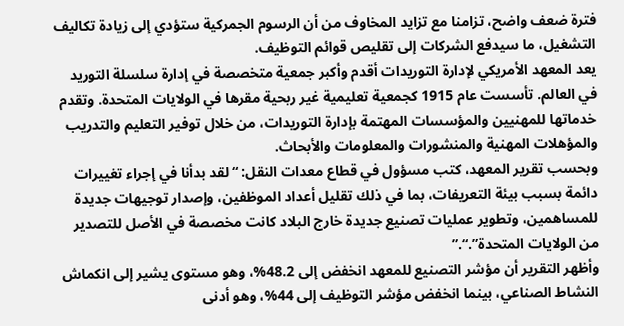فترة ضعف واضح، تزامنا مع تزايد المخاوف من أن الرسوم الجمركية ستؤدي إلى زيادة تكاليف التشغيل، ما سيدفع الشركات إلى تقليص قوائم التوظيف.
يعد المعهد الأمريكي لإدارة التوريدات أقدم وأكبر جمعية متخصصة في إدارة سلسلة التوريد في العالم. تأسست عام 1915 كجمعية تعليمية غير ربحية مقرها في الولايات المتحدة. وتقدم خدماتها للمهنيين والمؤسسات المهتمة بإدارة التوريدات، من خلال توفير التعليم والتدريب والمؤهلات المهنية والمنشورات والمعلومات والأبحاث.
وبحسب تقرير المعهد، كتب مسؤول في قطاع معدات النقل: “لقد بدأنا في إجراء تغييرات دائمة بسبب بيئة التعريفات، بما في ذلك تقليل أعداد الموظفين، وإصدار توجيهات جديدة للمساهمين، وتطوير عمليات تصنيع جديدة خارج البلاد كانت مخصصة في الأصل للتصدير من الولايات المتحدة”.“.”
وأظهر التقرير أن مؤشر التصنيع للمعهد انخفض إلى 48.2%، وهو مستوى يشير إلى انكماش النشاط الصناعي، بينما انخفض مؤشر التوظيف إلى 44%، وهو أدنى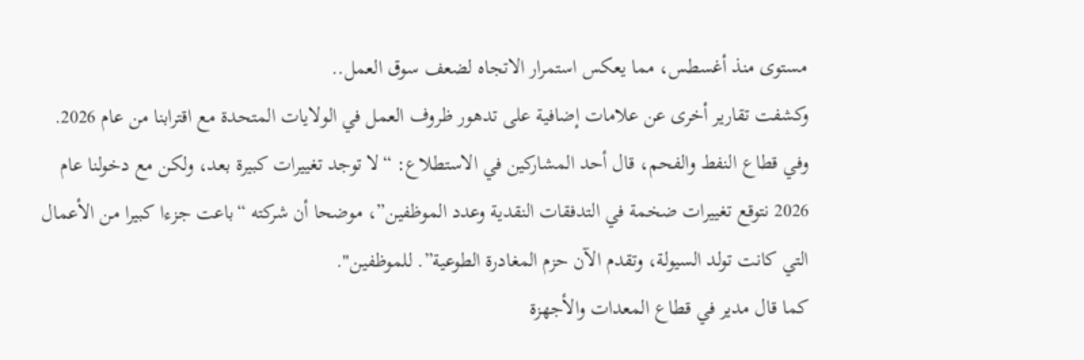مستوى منذ أغسطس، مما يعكس استمرار الاتجاه لضعف سوق العمل..
وكشفت تقارير أخرى عن علامات إضافية على تدهور ظروف العمل في الولايات المتحدة مع اقترابنا من عام 2026. وفي قطاع النفط والفحم، قال أحد المشاركين في الاستطلاع: “لا توجد تغييرات كبيرة بعد، ولكن مع دخولنا عام 2026 نتوقع تغييرات ضخمة في التدفقات النقدية وعدد الموظفين”، موضحا أن شركته “باعت جزءا كبيرا من الأعمال التي كانت تولد السيولة، وتقدم الآن حزم المغادرة الطوعية”. للموظفين".
كما قال مدير في قطاع المعدات والأجهزة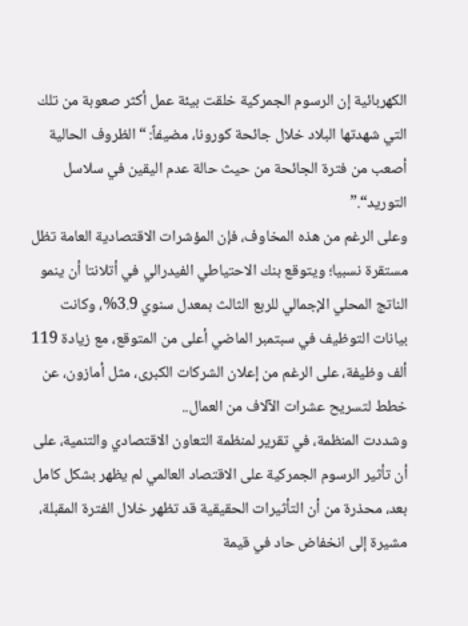الكهربائية إن الرسوم الجمركية خلقت بيئة عمل أكثر صعوبة من تلك التي شهدتها البلاد خلال جائحة كورونا، مضيفاً: “الظروف الحالية أصعب من فترة الجائحة من حيث حالة عدم اليقين في سلاسل التوريد“.”
وعلى الرغم من هذه المخاوف، فإن المؤشرات الاقتصادية العامة تظل مستقرة نسبيا؛ ويتوقع بنك الاحتياطي الفيدرالي في أتلانتا أن ينمو الناتج المحلي الإجمالي للربع الثالث بمعدل سنوي 3.9%، وكانت بيانات التوظيف في سبتمبر الماضي أعلى من المتوقع، مع زيادة 119 ألف وظيفة، على الرغم من إعلان الشركات الكبرى، مثل أمازون، عن خطط لتسريح عشرات الآلاف من العمال..
وشددت المنظمة، في تقرير لمنظمة التعاون الاقتصادي والتنمية، على أن تأثير الرسوم الجمركية على الاقتصاد العالمي لم يظهر بشكل كامل بعد، محذرة من أن التأثيرات الحقيقية قد تظهر خلال الفترة المقبلة، مشيرة إلى انخفاض حاد في قيمة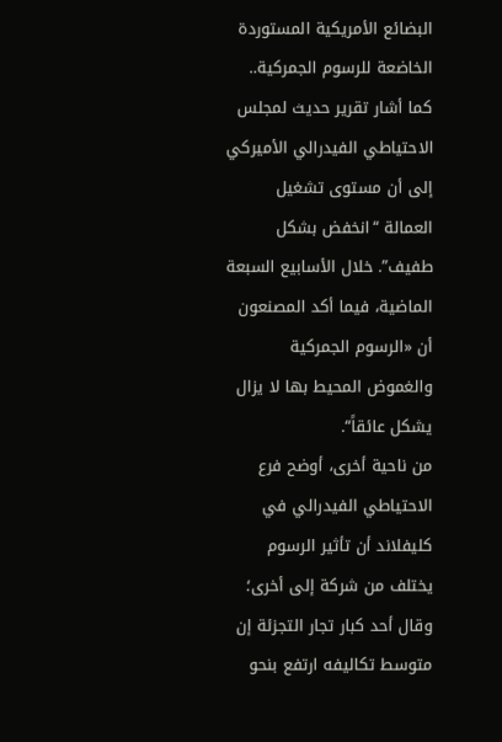البضائع الأمريكية المستوردة الخاضعة للرسوم الجمركية..
كما أشار تقرير حديث لمجلس الاحتياطي الفيدرالي الأميركي إلى أن مستوى تشغيل العمالة “انخفض بشكل طفيف”. خلال الأسابيع السبعة الماضية، فيما أكد المصنعون أن «الرسوم الجمركية والغموض المحيط بها لا يزال يشكل عائقاً“.
من ناحية أخرى، أوضح فرع الاحتياطي الفيدرالي في كليفلاند أن تأثير الرسوم يختلف من شركة إلى أخرى؛ وقال أحد كبار تجار التجزئة إن متوسط تكاليفه ارتفع بنحو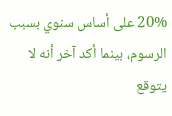20% على أساس سنوي بسبب الرسوم، بينما أكد آخر أنه لا يتوقع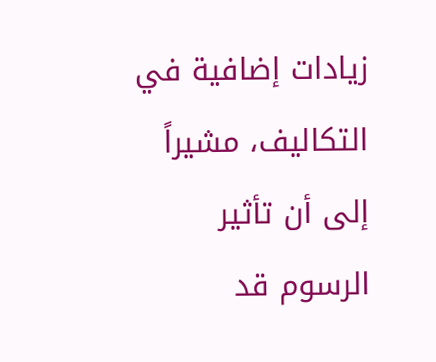زيادات إضافية في التكاليف، مشيراً إلى أن تأثير الرسوم قد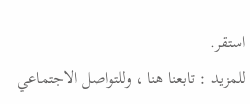استقر.
للمزيد : تابعنا هنا ، وللتواصل الاجتماعي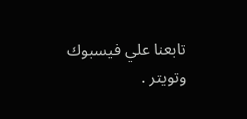تابعنا علي فيسبوك وتويتر .